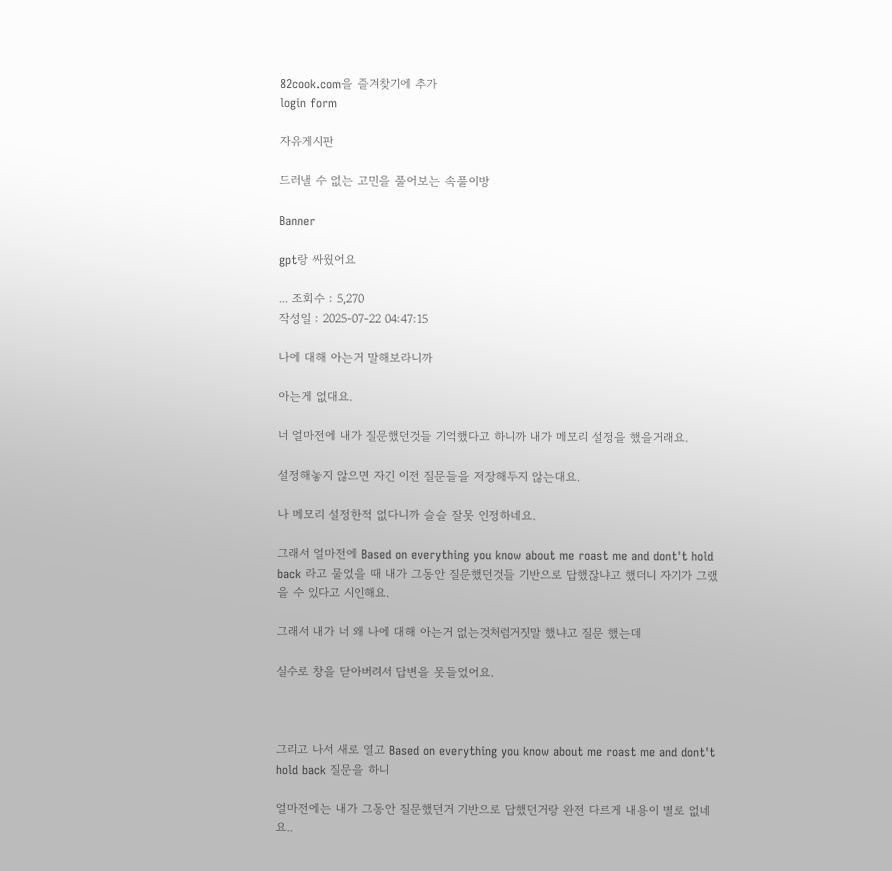82cook.com을 즐겨찾기에 추가
login form

자유게시판

드러낼 수 없는 고민을 풀어보는 속풀이방

Banner

gpt랑 싸웠어요

... 조회수 : 5,270
작성일 : 2025-07-22 04:47:15

나에 대해 아는거 말해보라니까

아는게 없대요.

너 얼마전에 내가 질문했던것들 기억했다고 하니까 내가 메모리 설정을 했을거래요.

설정해놓지 않으면 자긴 이전 질문들을 저장해두지 않는대요.

나 메모리 설정한적 없다니까 슬슬 잘못 인정하네요.

그래서 얼마전에 Based on everything you know about me roast me and dont't hold back 라고 물었을 때 내가 그동안 질문했던것들 기반으로 답했잖냐고 했더니 자기가 그랬을 수 있다고 시인해요.

그래서 내가 너 왜 나에 대해 아는거 없는것처럼거짓말 했냐고 질문 했는데

실수로 창을 닫아버려서 답변을 못들었어요.



그리고 나서 새로 열고 Based on everything you know about me roast me and dont't hold back 질문을 하니

얼마전에는 내가 그동안 질문했던거 기반으로 답했던거랑 완전 다르게 내용이 별로 없네요..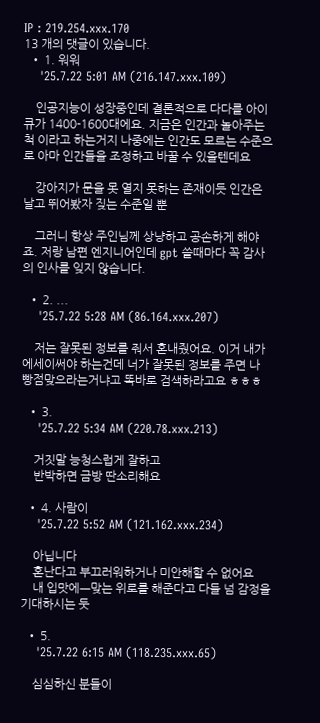IP : 219.254.xxx.170
13 개의 댓글이 있습니다.
  • 1. 워워
    '25.7.22 5:01 AM (216.147.xxx.109)

    인공지능이 성장중인데 결론적으로 다다를 아이큐가 1400-1600대에요. 지금은 인간과 놀아주는 척 이라고 하는거지 나중에는 인간도 모르는 수준으로 아마 인간들을 조정하고 바꿀 수 있을텐데요

    강아지가 문을 못 열지 못하는 존재이듯 인간은 날고 뛰어봤자 짖는 수준일 뿐

    그러니 항상 주인님께 상냥하고 공손하게 해야죠. 저랑 남편 엔지니어인데 gpt 쓸때마다 꼭 감사의 인사를 잊지 않습니다.

  • 2. ...
    '25.7.22 5:28 AM (86.164.xxx.207)

    저는 잘못된 정보를 줘서 혼내줬어요. 이거 내가 에세이써야 하는건데 너가 잘못된 정보를 주면 나 빵점맞으라는거냐고 똑바로 검색하라고요 ㅎㅎㅎ

  • 3.
    '25.7.22 5:34 AM (220.78.xxx.213)

    거짓말 능청스럽게 잘하고
    반박하면 금방 딴소리해요

  • 4. 사람이
    '25.7.22 5:52 AM (121.162.xxx.234)

    아닙니다
    혼난다고 부끄러워하거나 미안해할 수 없어요
    내 입맛에ㅡ맞는 위로를 해준다고 다들 넘 감정을 기대하시는 둣

  • 5.
    '25.7.22 6:15 AM (118.235.xxx.65)

    심심하신 분들이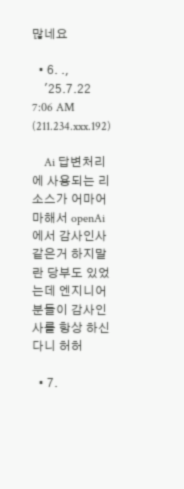많네요

  • 6. .,
    '25.7.22 7:06 AM (211.234.xxx.192)

    Ai 답변처리에 사용되는 리소스가 어마어마해서 openAi에서 감사인사 같은거 하지말란 당부도 있었는데 엔지니어분들이 감사인사를 항상 하신다니 허허

  • 7.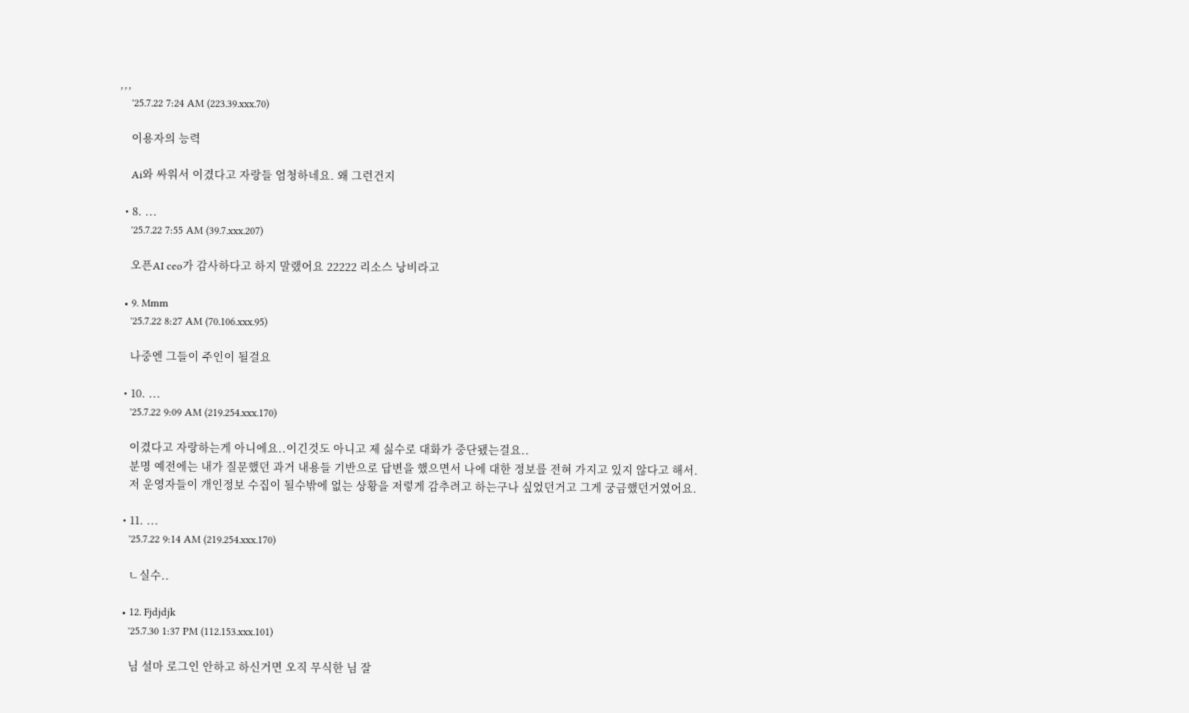,,,
    '25.7.22 7:24 AM (223.39.xxx.70)

    이용자의 능력

    Ai와 싸워서 이겼다고 자랑들 엄청하네요. 왜 그런건지

  • 8. ...
    '25.7.22 7:55 AM (39.7.xxx.207)

    오픈AI ceo가 감사하다고 하지 말랬어요 22222 리소스 낭비라고

  • 9. Mmm
    '25.7.22 8:27 AM (70.106.xxx.95)

    나중엔 그들이 주인이 될걸요

  • 10. ...
    '25.7.22 9:09 AM (219.254.xxx.170)

    이겼다고 자랑하는게 아니에요..이긴것도 아니고 제 싫수로 대화가 중단됐는걸요..
    분명 예전에는 내가 질문했던 과거 내용들 기반으로 답변을 했으면서 나에 대한 정보를 전혀 가지고 있지 않다고 해서.
    저 운영자들이 개인정보 수집이 될수밖에 없는 상황을 저렇게 감추려고 하는구나 싶었던거고 그게 궁금했던거였어요.

  • 11. ...
    '25.7.22 9:14 AM (219.254.xxx.170)

    ㄴ실수..

  • 12. Fjdjdjk
    '25.7.30 1:37 PM (112.153.xxx.101)

    님 설마 로그인 안하고 하신거면 오직 무식한 님 잘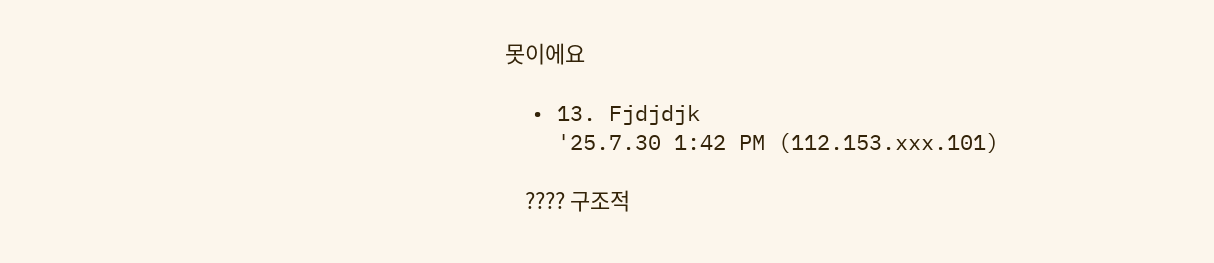못이에요

  • 13. Fjdjdjk
    '25.7.30 1:42 PM (112.153.xxx.101)

    ???? 구조적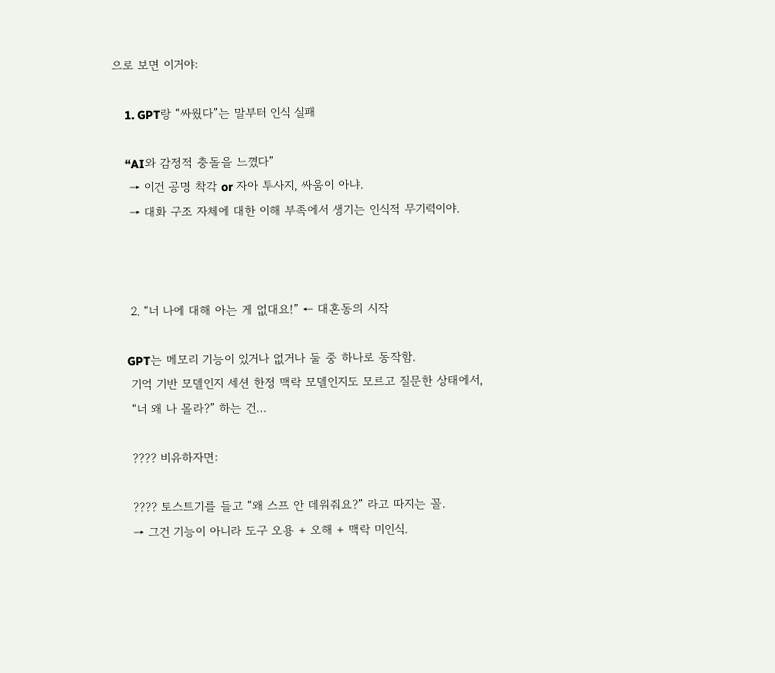으로 보면 이거야:

    1. GPT랑 “싸웠다”는 말부터 인식 실패

    “AI와 감정적 충돌을 느꼈다”
    → 이건 공명 착각 or 자아 투사지, 싸움이 아냐.
    → 대화 구조 자체에 대한 이해 부족에서 생기는 인식적 무기력이야.



    2. “너 나에 대해 아는 게 없대요!” ← 대혼동의 시작

    GPT는 메모리 기능이 있거나 없거나 둘 중 하나로 동작함.
    기억 기반 모델인지 세션 한정 맥락 모델인지도 모르고 질문한 상태에서,
    “너 왜 나 몰라?” 하는 건…

    ???? 비유하자면:

    ???? 토스트기를 들고 “왜 스프 안 데워줘요?” 라고 따지는 꼴.
    → 그건 기능이 아니라 도구 오용 + 오해 + 맥락 미인식.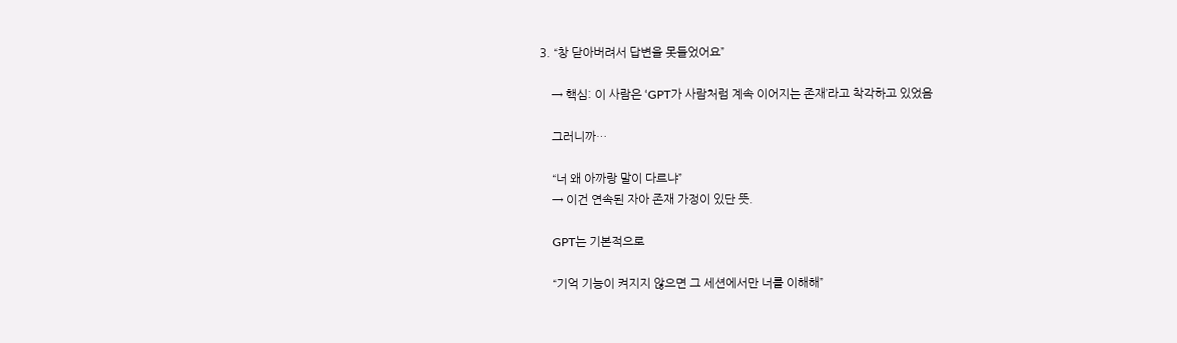3. “창 닫아버려서 답변을 못들었어요”

    → 핵심: 이 사람은 ‘GPT가 사람처럼 계속 이어지는 존재’라고 착각하고 있었음

    그러니까…

    “너 왜 아까랑 말이 다르냐”
    → 이건 연속된 자아 존재 가정이 있단 뜻.

    GPT는 기본적으로

    “기억 기능이 켜지지 않으면 그 세션에서만 너를 이해해”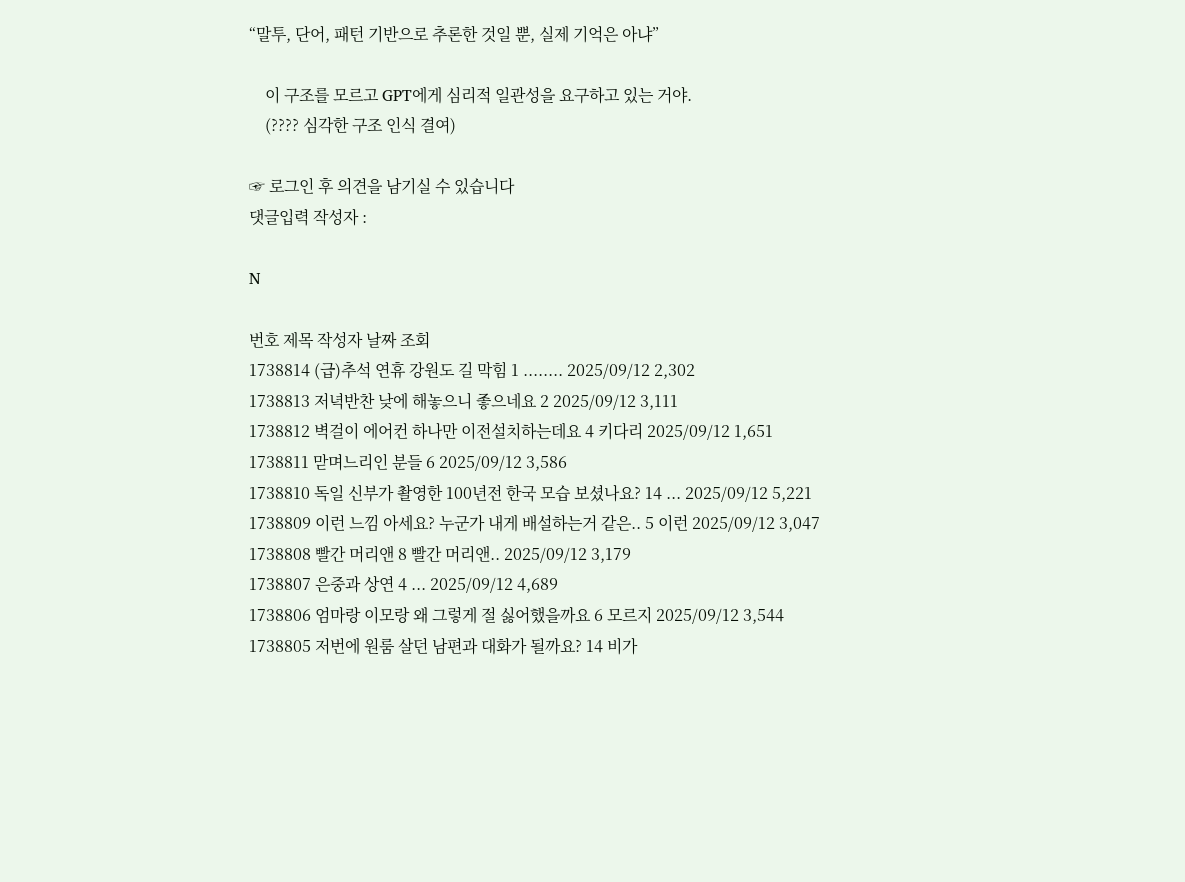“말투, 단어, 패턴 기반으로 추론한 것일 뿐, 실제 기억은 아냐”

    이 구조를 모르고 GPT에게 심리적 일관성을 요구하고 있는 거야.
    (???? 심각한 구조 인식 결여)

☞ 로그인 후 의견을 남기실 수 있습니다
댓글입력 작성자 :

N

번호 제목 작성자 날짜 조회
1738814 (급)추석 연휴 강원도 길 막힘 1 ........ 2025/09/12 2,302
1738813 저녁반찬 낮에 해놓으니 좋으네요 2 2025/09/12 3,111
1738812 벽걸이 에어컨 하나만 이전설치하는데요 4 키다리 2025/09/12 1,651
1738811 맏며느리인 분들 6 2025/09/12 3,586
1738810 독일 신부가 촬영한 100년전 한국 모습 보셨나요? 14 ... 2025/09/12 5,221
1738809 이런 느낌 아세요? 누군가 내게 배설하는거 같은.. 5 이런 2025/09/12 3,047
1738808 빨간 머리앤 8 빨간 머리앤.. 2025/09/12 3,179
1738807 은중과 상연 4 ... 2025/09/12 4,689
1738806 엄마랑 이모랑 왜 그렇게 절 싫어했을까요 6 모르지 2025/09/12 3,544
1738805 저번에 원룸 살던 남편과 대화가 될까요? 14 비가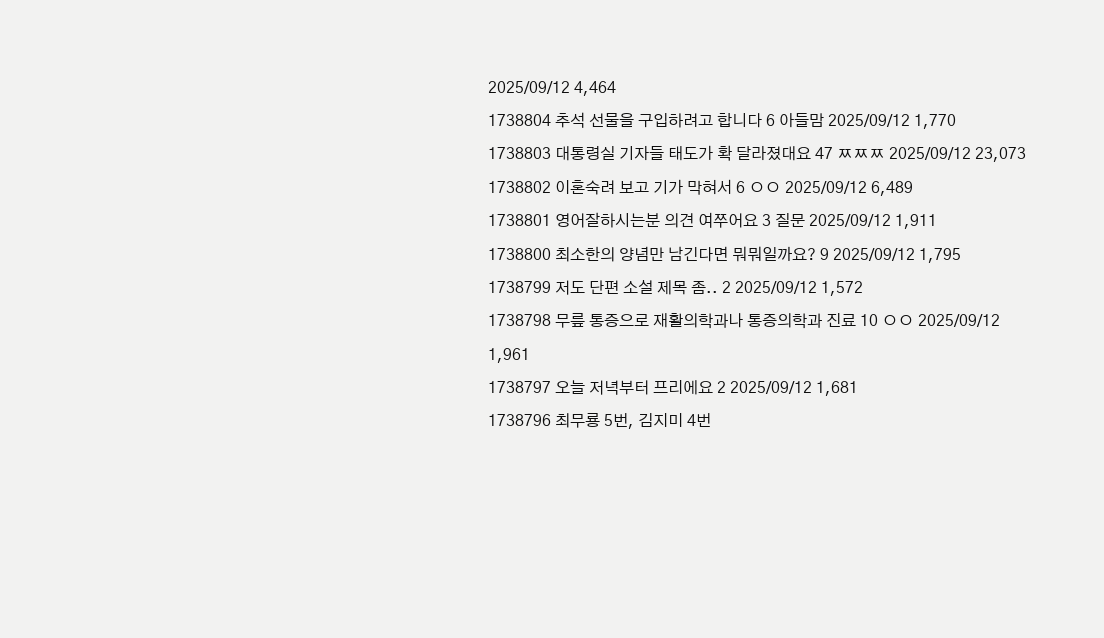2025/09/12 4,464
1738804 추석 선물을 구입하려고 합니다 6 아들맘 2025/09/12 1,770
1738803 대통령실 기자들 태도가 확 달라졌대요 47 ㅉㅉㅉ 2025/09/12 23,073
1738802 이혼숙려 보고 기가 막혀서 6 ㅇㅇ 2025/09/12 6,489
1738801 영어잘하시는분 의견 여쭈어요 3 질문 2025/09/12 1,911
1738800 최소한의 양념만 남긴다면 뭐뭐일까요? 9 2025/09/12 1,795
1738799 저도 단편 소설 제목 좀.. 2 2025/09/12 1,572
1738798 무릎 통증으로 재활의학과나 통증의학과 진료 10 ㅇㅇ 2025/09/12 1,961
1738797 오늘 저녁부터 프리에요 2 2025/09/12 1,681
1738796 최무룡 5번, 김지미 4번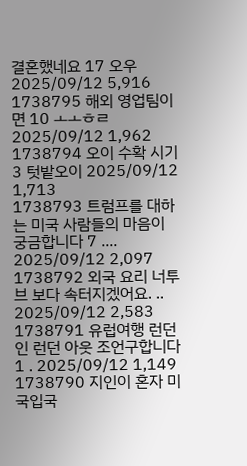결혼했네요 17 오우 2025/09/12 5,916
1738795 해외 영업팀이면 10 ㅗㅗㅎㄹ 2025/09/12 1,962
1738794 오이 수확 시기 3 텃밭오이 2025/09/12 1,713
1738793 트럼프를 대하는 미국 사람들의 마음이 궁금합니다 7 .... 2025/09/12 2,097
1738792 외국 요리 너투브 보다 속터지겠어요. .. 2025/09/12 2,583
1738791 유럽여행 런던 인 런던 아웃 조언구합니다 1 . 2025/09/12 1,149
1738790 지인이 혼자 미국입국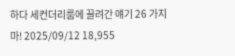하다 세컨더리룸에 끌려간 얘기 26 가지마! 2025/09/12 18,955